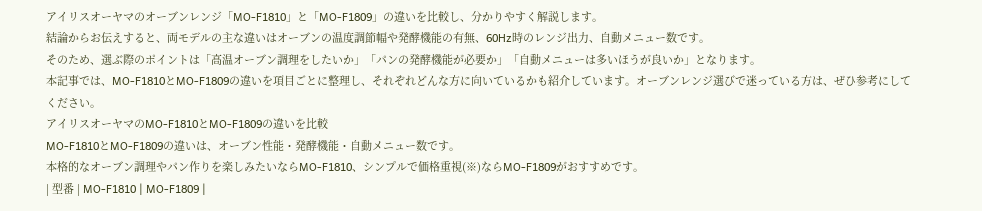アイリスオーヤマのオーブンレンジ「MO-F1810」と「MO-F1809」の違いを比較し、分かりやすく解説します。
結論からお伝えすると、両モデルの主な違いはオーブンの温度調節幅や発酵機能の有無、60Hz時のレンジ出力、自動メニュー数です。
そのため、選ぶ際のポイントは「高温オーブン調理をしたいか」「パンの発酵機能が必要か」「自動メニューは多いほうが良いか」となります。
本記事では、MO-F1810とMO-F1809の違いを項目ごとに整理し、それぞれどんな方に向いているかも紹介しています。オーブンレンジ選びで迷っている方は、ぜひ参考にしてください。
アイリスオーヤマのMO-F1810とMO-F1809の違いを比較
MO-F1810とMO-F1809の違いは、オーブン性能・発酵機能・自動メニュー数です。
本格的なオーブン調理やパン作りを楽しみたいならMO-F1810、シンプルで価格重視(※)ならMO-F1809がおすすめです。
| 型番 | MO-F1810 | MO-F1809 |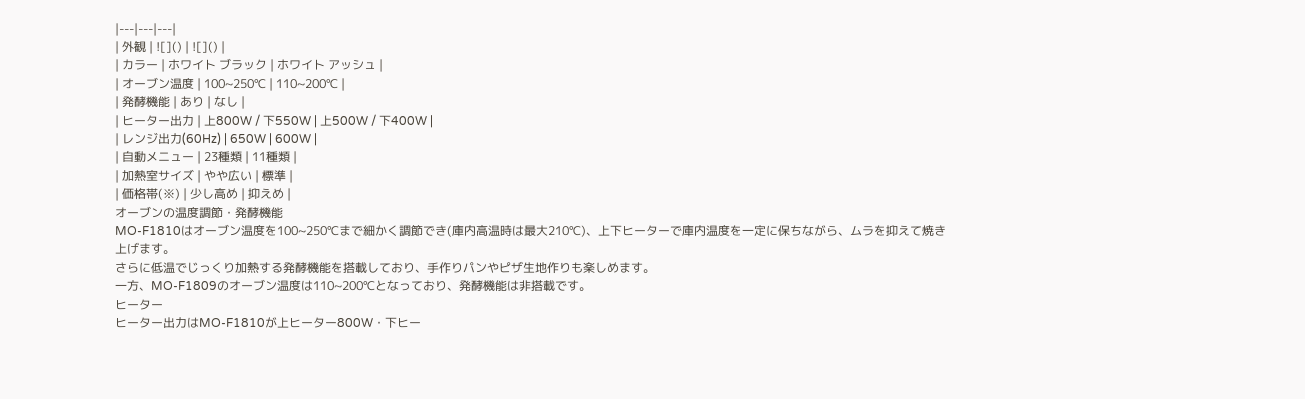|---|---|---|
| 外観 | ![]() | ![]() |
| カラー | ホワイト ブラック | ホワイト アッシュ |
| オーブン温度 | 100~250℃ | 110~200℃ |
| 発酵機能 | あり | なし |
| ヒーター出力 | 上800W / 下550W | 上500W / 下400W |
| レンジ出力(60Hz) | 650W | 600W |
| 自動メニュー | 23種類 | 11種類 |
| 加熱室サイズ | やや広い | 標準 |
| 価格帯(※) | 少し高め | 抑えめ |
オーブンの温度調節・発酵機能
MO-F1810はオーブン温度を100~250℃まで細かく調節でき(庫内高温時は最大210℃)、上下ヒーターで庫内温度を一定に保ちながら、ムラを抑えて焼き上げます。
さらに低温でじっくり加熱する発酵機能を搭載しており、手作りパンやピザ生地作りも楽しめます。
一方、MO-F1809のオーブン温度は110~200℃となっており、発酵機能は非搭載です。
ヒーター
ヒーター出力はMO-F1810が上ヒーター800W・下ヒー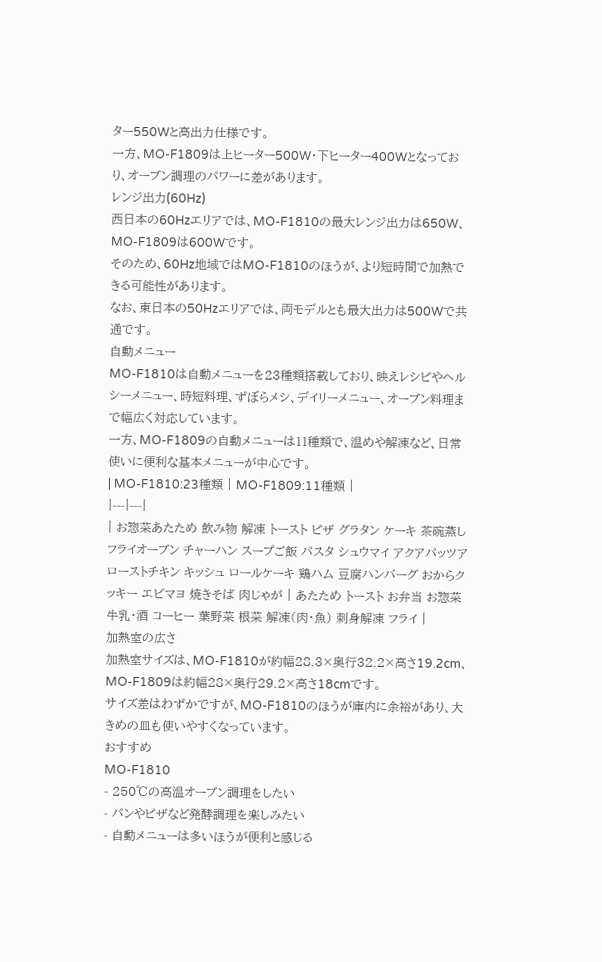ター550Wと高出力仕様です。
一方、MO-F1809は上ヒーター500W・下ヒーター400Wとなっており、オーブン調理のパワーに差があります。
レンジ出力(60Hz)
西日本の60Hzエリアでは、MO-F1810の最大レンジ出力は650W、MO-F1809は600Wです。
そのため、60Hz地域ではMO-F1810のほうが、より短時間で加熱できる可能性があります。
なお、東日本の50Hzエリアでは、両モデルとも最大出力は500Wで共通です。
自動メニュー
MO-F1810は自動メニューを23種類搭載しており、映えレシピやヘルシーメニュー、時短料理、ずぼらメシ、デイリーメニュー、オーブン料理まで幅広く対応しています。
一方、MO-F1809の自動メニューは11種類で、温めや解凍など、日常使いに便利な基本メニューが中心です。
| MO-F1810:23種類 | MO-F1809:11種類 |
|---|---|
| お惣菜あたため 飲み物 解凍 トースト ピザ グラタン ケーキ 茶碗蒸し フライオーブン チャーハン スープご飯 パスタ シュウマイ アクアパッツア ローストチキン キッシュ ロールケーキ 鶏ハム 豆腐ハンバーグ おからクッキー エビマヨ 焼きそば 肉じゃが | あたため トースト お弁当 お惣菜 牛乳・酒 コーヒー 葉野菜 根菜 解凍(肉・魚) 刺身解凍 フライ |
加熱室の広さ
加熱室サイズは、MO-F1810が約幅28.3×奥行32.2×高さ19.2cm、MO-F1809は約幅28×奥行29.2×高さ18cmです。
サイズ差はわずかですが、MO-F1810のほうが庫内に余裕があり、大きめの皿も使いやすくなっています。
おすすめ
MO-F1810
- 250℃の高温オーブン調理をしたい
- パンやピザなど発酵調理を楽しみたい
- 自動メニューは多いほうが便利と感じる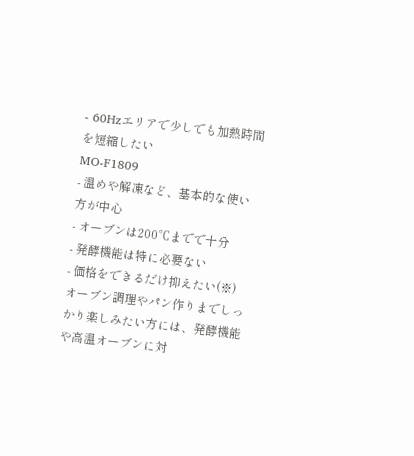- 60Hzエリアで少しでも加熱時間を短縮したい
MO-F1809
- 温めや解凍など、基本的な使い方が中心
- オーブンは200℃までで十分
- 発酵機能は特に必要ない
- 価格をできるだけ抑えたい(※)
オーブン調理やパン作りまでしっかり楽しみたい方には、発酵機能や高温オーブンに対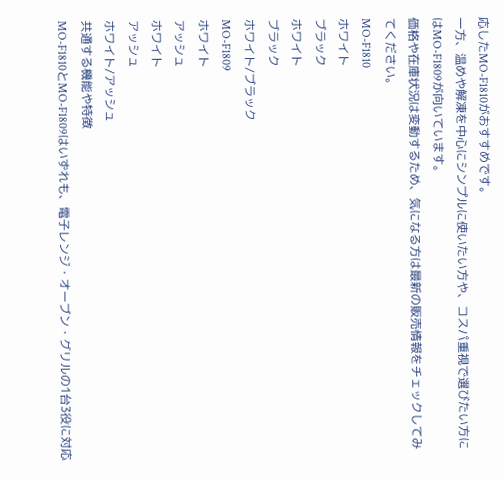応したMO-F1810がおすすめです。
一方、温めや解凍を中心にシンプルに使いたい方や、コスパ重視で選びたい方にはMO-F1809が向いています。
価格や在庫状況は変動するため、気になる方は最新の販売情報をチェックしてみてください。
MO-F1810
ホワイト
ブラック
ホワイト
ブラック
ホワイト/ブラック
MO-F1809
ホワイト
アッシュ
ホワイト
アッシュ
ホワイト/アッシュ
共通する機能や特徴
MO-F1810とMO-F1809はいずれも、電子レンジ・オーブン・グリルの1台3役に対応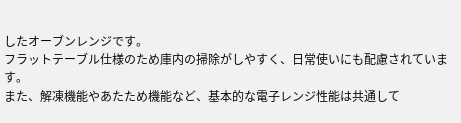したオーブンレンジです。
フラットテーブル仕様のため庫内の掃除がしやすく、日常使いにも配慮されています。
また、解凍機能やあたため機能など、基本的な電子レンジ性能は共通して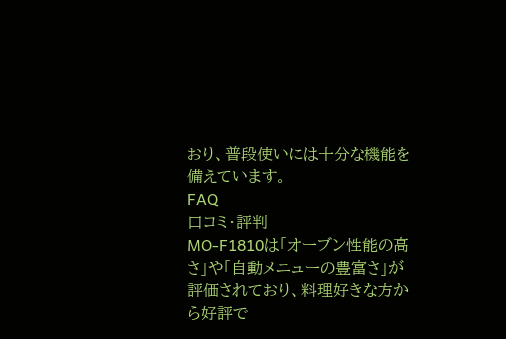おり、普段使いには十分な機能を備えています。
FAQ
口コミ・評判
MO-F1810は「オーブン性能の高さ」や「自動メニューの豊富さ」が評価されており、料理好きな方から好評で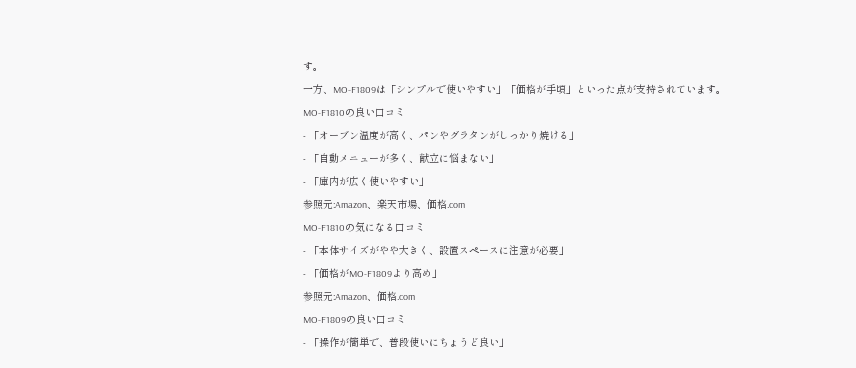す。
一方、MO-F1809は「シンプルで使いやすい」「価格が手頃」といった点が支持されています。
MO-F1810の良い口コミ
- 「オーブン温度が高く、パンやグラタンがしっかり焼ける」
- 「自動メニューが多く、献立に悩まない」
- 「庫内が広く使いやすい」
参照元:Amazon、楽天市場、価格.com
MO-F1810の気になる口コミ
- 「本体サイズがやや大きく、設置スペースに注意が必要」
- 「価格がMO-F1809より高め」
参照元:Amazon、価格.com
MO-F1809の良い口コミ
- 「操作が簡単で、普段使いにちょうど良い」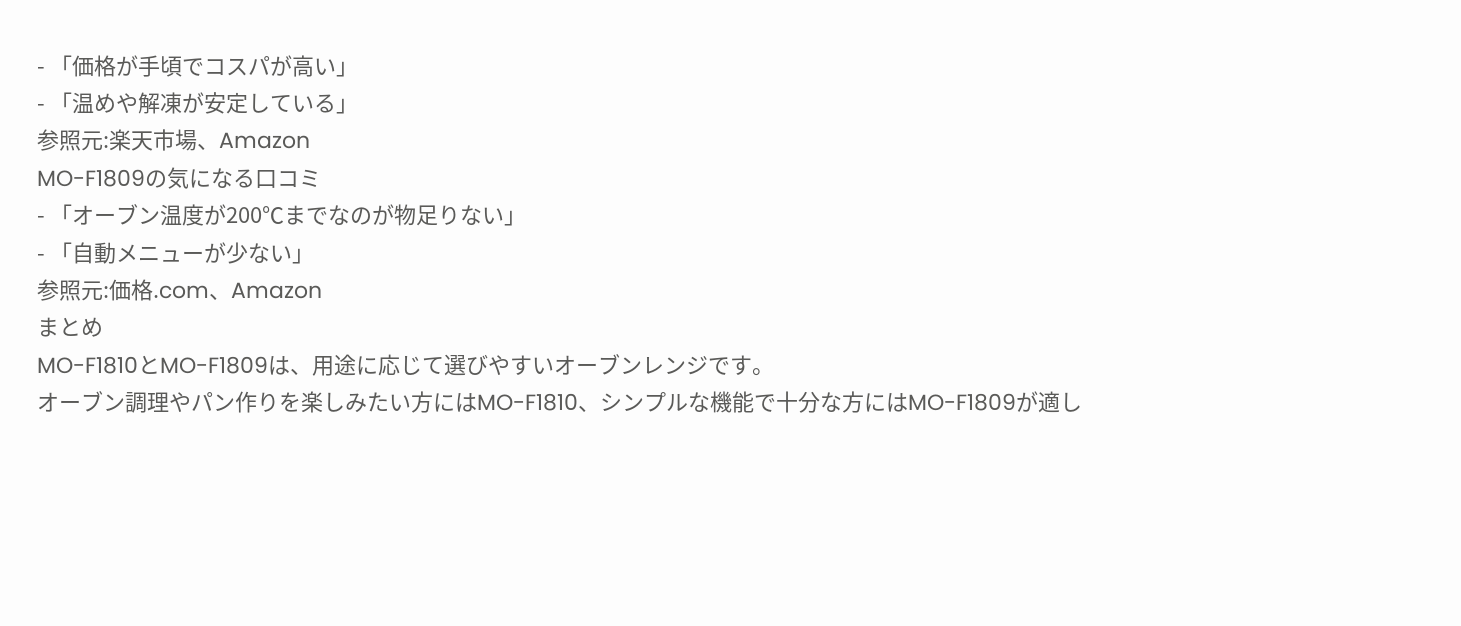- 「価格が手頃でコスパが高い」
- 「温めや解凍が安定している」
参照元:楽天市場、Amazon
MO-F1809の気になる口コミ
- 「オーブン温度が200℃までなのが物足りない」
- 「自動メニューが少ない」
参照元:価格.com、Amazon
まとめ
MO-F1810とMO-F1809は、用途に応じて選びやすいオーブンレンジです。
オーブン調理やパン作りを楽しみたい方にはMO-F1810、シンプルな機能で十分な方にはMO-F1809が適し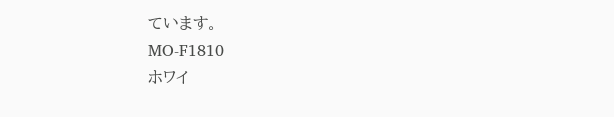ています。
MO-F1810
ホワイ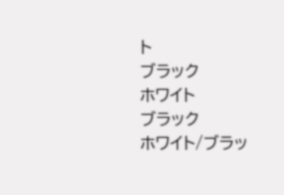ト
ブラック
ホワイト
ブラック
ホワイト/ブラッ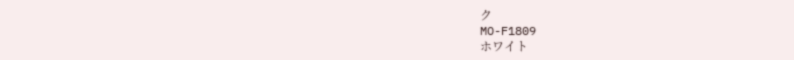ク
MO-F1809
ホワイト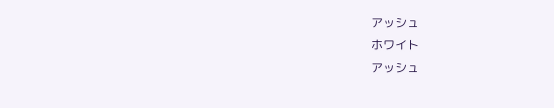アッシュ
ホワイト
アッシュ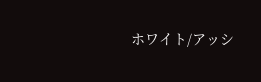ホワイト/アッシ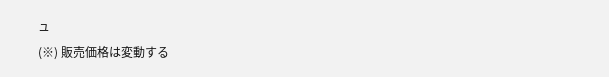ュ
(※) 販売価格は変動する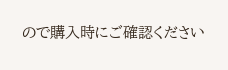ので購入時にご確認ください